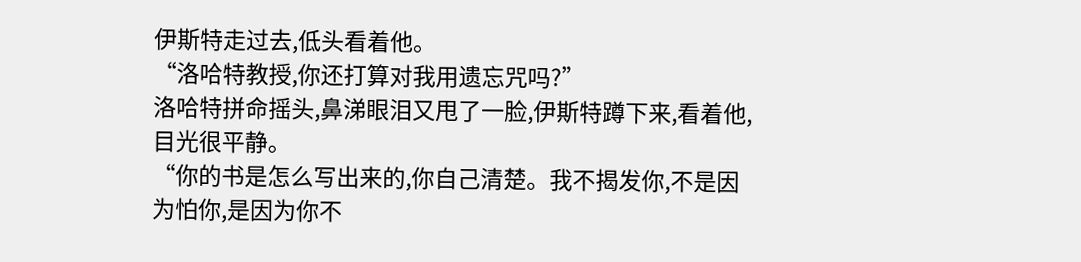伊斯特走过去,低头看着他。
“洛哈特教授,你还打算对我用遗忘咒吗?”
洛哈特拼命摇头,鼻涕眼泪又甩了一脸,伊斯特蹲下来,看着他,目光很平静。
“你的书是怎么写出来的,你自己清楚。我不揭发你,不是因为怕你,是因为你不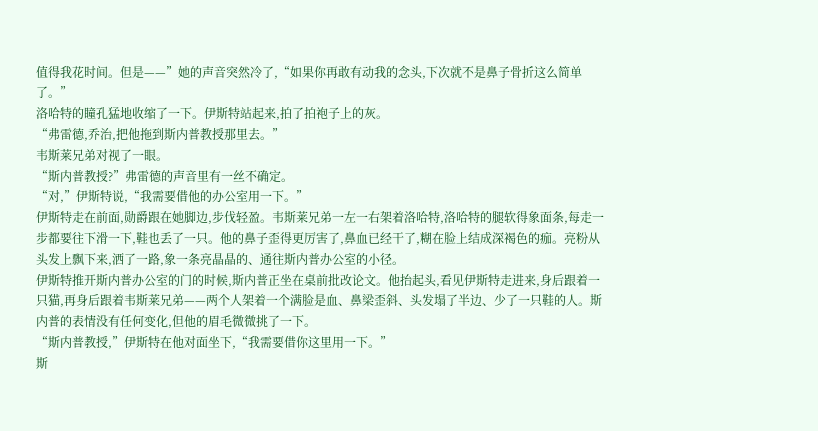值得我花时间。但是——”她的声音突然冷了,“如果你再敢有动我的念头,下次就不是鼻子骨折这么简单了。”
洛哈特的瞳孔猛地收缩了一下。伊斯特站起来,拍了拍袍子上的灰。
“弗雷德,乔治,把他拖到斯内普教授那里去。”
韦斯莱兄弟对视了一眼。
“斯内普教授?”弗雷德的声音里有一丝不确定。
“对,”伊斯特说,“我需要借他的办公室用一下。”
伊斯特走在前面,勋爵跟在她脚边,步伐轻盈。韦斯莱兄弟一左一右架着洛哈特,洛哈特的腿软得象面条,每走一步都要往下滑一下,鞋也丢了一只。他的鼻子歪得更厉害了,鼻血已经干了,糊在脸上结成深褐色的痂。亮粉从头发上飘下来,洒了一路,象一条亮晶晶的、通往斯内普办公室的小径。
伊斯特推开斯内普办公室的门的时候,斯内普正坐在桌前批改论文。他抬起头,看见伊斯特走进来,身后跟着一只猫,再身后跟着韦斯莱兄弟——两个人架着一个满脸是血、鼻梁歪斜、头发塌了半边、少了一只鞋的人。斯内普的表情没有任何变化,但他的眉毛微微挑了一下。
“斯内普教授,”伊斯特在他对面坐下,“我需要借你这里用一下。”
斯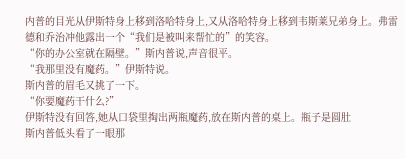内普的目光从伊斯特身上移到洛哈特身上,又从洛哈特身上移到韦斯莱兄弟身上。弗雷德和乔治冲他露出一个“我们是被叫来帮忙的”的笑容。
“你的办公室就在隔壁。”斯内普说,声音很平。
“我那里没有魔药。”伊斯特说。
斯内普的眉毛又挑了一下。
“你要魔药干什么?”
伊斯特没有回答,她从口袋里掏出两瓶魔药,放在斯内普的桌上。瓶子是圆肚
斯内普低头看了一眼那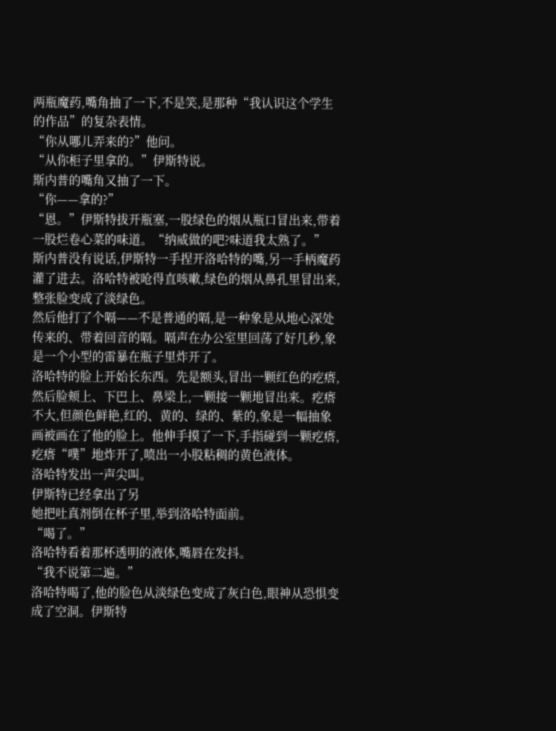两瓶魔药,嘴角抽了一下,不是笑,是那种“我认识这个学生的作品”的复杂表情。
“你从哪儿弄来的?”他问。
“从你柜子里拿的。”伊斯特说。
斯内普的嘴角又抽了一下。
“你——拿的?”
“恩。”伊斯特拔开瓶塞,一股绿色的烟从瓶口冒出来,带着一股烂卷心菜的味道。“纳威做的吧?味道我太熟了。”
斯内普没有说话,伊斯特一手捏开洛哈特的嘴,另一手柄魔药灌了进去。洛哈特被呛得直咳嗽,绿色的烟从鼻孔里冒出来,整张脸变成了淡绿色。
然后他打了个嗝——不是普通的嗝,是一种象是从地心深处传来的、带着回音的嗝。嗝声在办公室里回荡了好几秒,象是一个小型的雷暴在瓶子里炸开了。
洛哈特的脸上开始长东西。先是额头,冒出一颗红色的疙瘩,然后脸颊上、下巴上、鼻梁上,一颗接一颗地冒出来。疙瘩不大,但颜色鲜艳,红的、黄的、绿的、紫的,象是一幅抽象画被画在了他的脸上。他伸手摸了一下,手指碰到一颗疙瘩,疙瘩“噗”地炸开了,喷出一小股粘稠的黄色液体。
洛哈特发出一声尖叫。
伊斯特已经拿出了另
她把吐真剂倒在杯子里,举到洛哈特面前。
“喝了。”
洛哈特看着那杯透明的液体,嘴唇在发抖。
“我不说第二遍。”
洛哈特喝了,他的脸色从淡绿色变成了灰白色,眼神从恐惧变成了空洞。伊斯特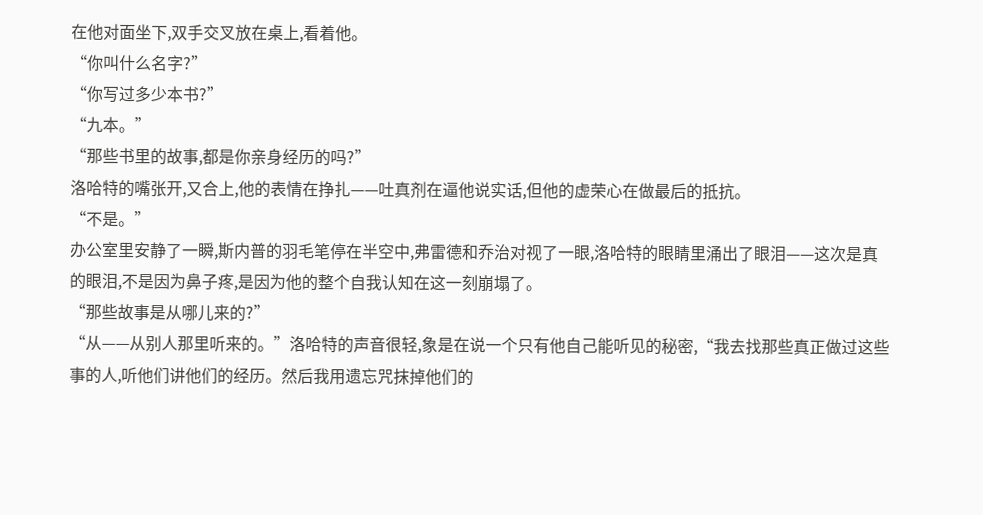在他对面坐下,双手交叉放在桌上,看着他。
“你叫什么名字?”
“你写过多少本书?”
“九本。”
“那些书里的故事,都是你亲身经历的吗?”
洛哈特的嘴张开,又合上,他的表情在挣扎——吐真剂在逼他说实话,但他的虚荣心在做最后的抵抗。
“不是。”
办公室里安静了一瞬,斯内普的羽毛笔停在半空中,弗雷德和乔治对视了一眼,洛哈特的眼睛里涌出了眼泪——这次是真的眼泪,不是因为鼻子疼,是因为他的整个自我认知在这一刻崩塌了。
“那些故事是从哪儿来的?”
“从——从别人那里听来的。”洛哈特的声音很轻,象是在说一个只有他自己能听见的秘密,“我去找那些真正做过这些事的人,听他们讲他们的经历。然后我用遗忘咒抹掉他们的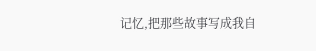记忆,把那些故事写成我自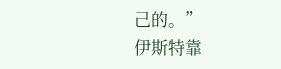己的。”
伊斯特靠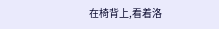在椅背上,看着洛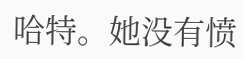哈特。她没有愤